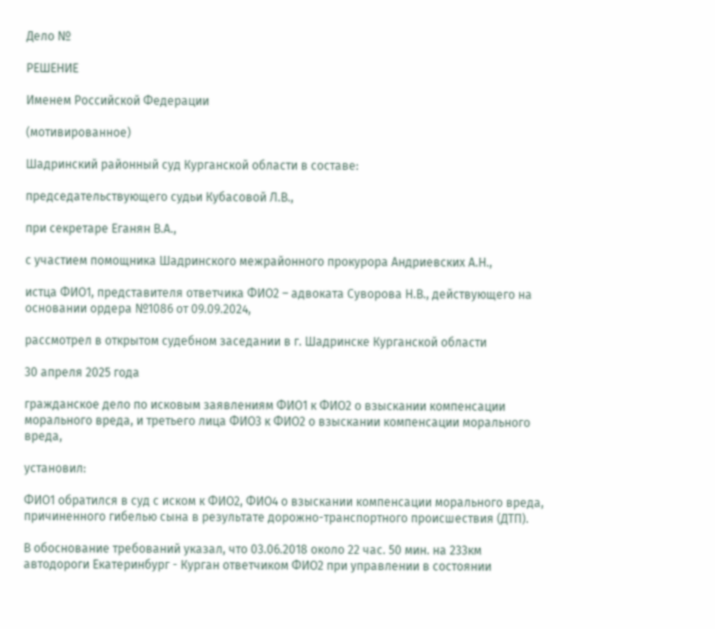Дело №

РЕШЕНИЕ

Именем Российской Федерации

(мотивированное)

Шадринский районный суд Курганской области в составе:

председательствующего судьи Кубасовой Л.В.,

при секретаре Еганян В.А.,

с участием помощника Шадринского межрайонного прокурора Андриевских А.Н.,

истца ФИО1, представителя ответчика ФИО2 – адвоката Суворова Н.В., действующего на основании ордера №1086 от 09.09.2024,

рассмотрел в открытом судебном заседании в г. Шадринске Курганской области

30 апреля 2025 года

гражданское дело по исковым заявлениям ФИО1 к ФИО2 о взыскании компенсации морального вреда, и третьего лица ФИО3 к ФИО2 о взыскании компенсации морального вреда,

установил:

ФИО1 обратился в суд с иском к ФИО2, ФИО4 о взыскании компенсации морального вреда, причиненного гибелью сына в результате дорожно-транспортного происшествия (ДТП).

В обоснование требований указал, что 03.06.2018 около 22 час. 50 мин. на 233км автодороги Екатеринбург - Курган ответчиком ФИО2 при управлении в состоянии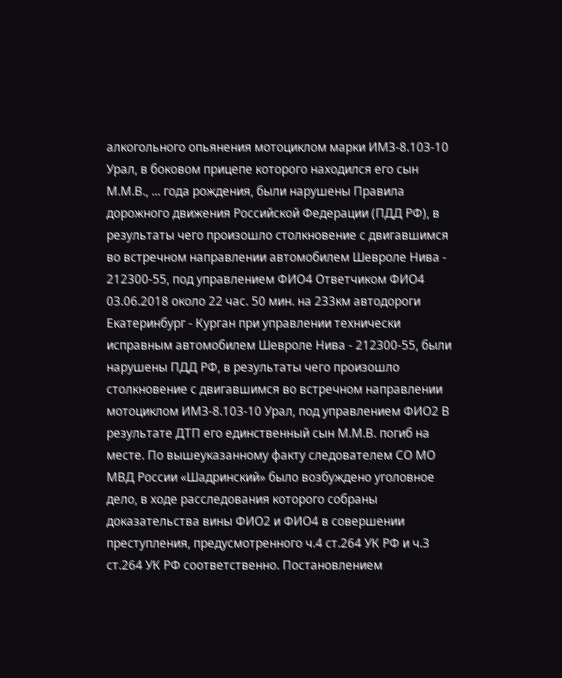алкогольного опьянения мотоциклом марки ИМЗ-8.103-10 Урал, в боковом прицепе которого находился его сын М.М.В., ... года рождения, были нарушены Правила дорожного движения Российской Федерации (ПДД РФ), в результаты чего произошло столкновение с двигавшимся во встречном направлении автомобилем Шевроле Нива - 212300-55, под управлением ФИО4 Ответчиком ФИО4 03.06.2018 около 22 час. 50 мин. на 233км автодороги Екатеринбург - Курган при управлении технически исправным автомобилем Шевроле Нива - 212300-55, были нарушены ПДД РФ, в результаты чего произошло столкновение с двигавшимся во встречном направлении мотоциклом ИМЗ-8.103-10 Урал, под управлением ФИО2 В результате ДТП его единственный сын М.М.В. погиб на месте. По вышеуказанному факту следователем СО МО МВД России «Шадринский» было возбуждено уголовное дело, в ходе расследования которого собраны доказательства вины ФИО2 и ФИО4 в совершении преступления, предусмотренного ч.4 ст.264 УК РФ и ч.3 ст.264 УК РФ соответственно. Постановлением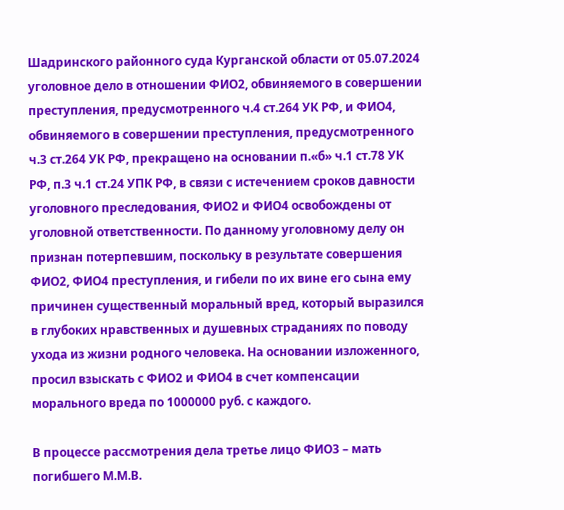Шадринского районного суда Курганской области от 05.07.2024 уголовное дело в отношении ФИО2, обвиняемого в совершении преступления, предусмотренного ч.4 ст.264 УК РФ, и ФИО4, обвиняемого в совершении преступления, предусмотренного ч.3 ст.264 УК РФ, прекращено на основании п.«б» ч.1 ст.78 УК РФ, п.3 ч.1 ст.24 УПК РФ, в связи с истечением сроков давности уголовного преследования, ФИО2 и ФИО4 освобождены от уголовной ответственности. По данному уголовному делу он признан потерпевшим, поскольку в результате совершения ФИО2, ФИО4 преступления, и гибели по их вине его сына ему причинен существенный моральный вред, который выразился в глубоких нравственных и душевных страданиях по поводу ухода из жизни родного человека. На основании изложенного, просил взыскать с ФИО2 и ФИО4 в счет компенсации морального вреда по 1000000 руб. с каждого.

В процессе рассмотрения дела третье лицо ФИО3 – мать погибшего М.М.В.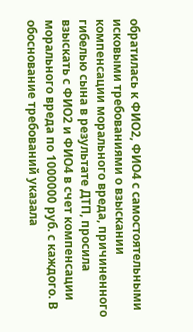обратилась к ФИО2, ФИО4 с самостоятельными исковыми требованиями о взыскании компенсации морального вреда, причиненного гибелью сына в результате ДТП, просила взыскать с ФИО2 и ФИО4 в счет компенсации морального вреда по 1000000 руб. с каждого. В обоснование требований указала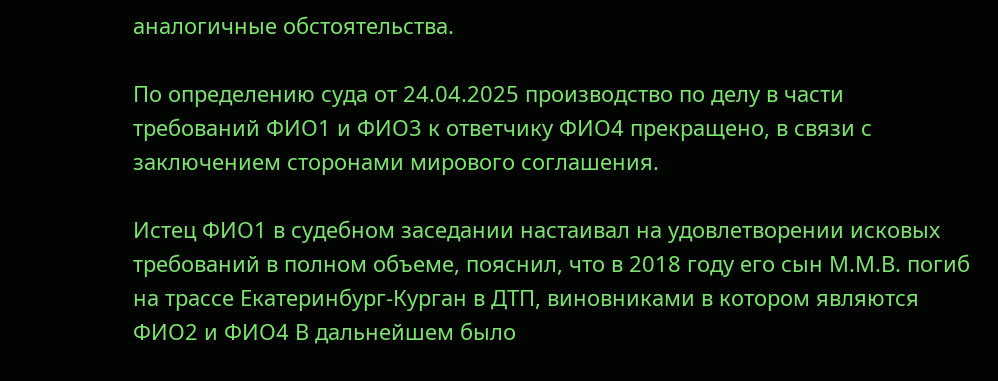аналогичные обстоятельства.

По определению суда от 24.04.2025 производство по делу в части требований ФИО1 и ФИО3 к ответчику ФИО4 прекращено, в связи с заключением сторонами мирового соглашения.

Истец ФИО1 в судебном заседании настаивал на удовлетворении исковых требований в полном объеме, пояснил, что в 2018 году его сын М.М.В. погиб на трассе Екатеринбург-Курган в ДТП, виновниками в котором являются ФИО2 и ФИО4 В дальнейшем было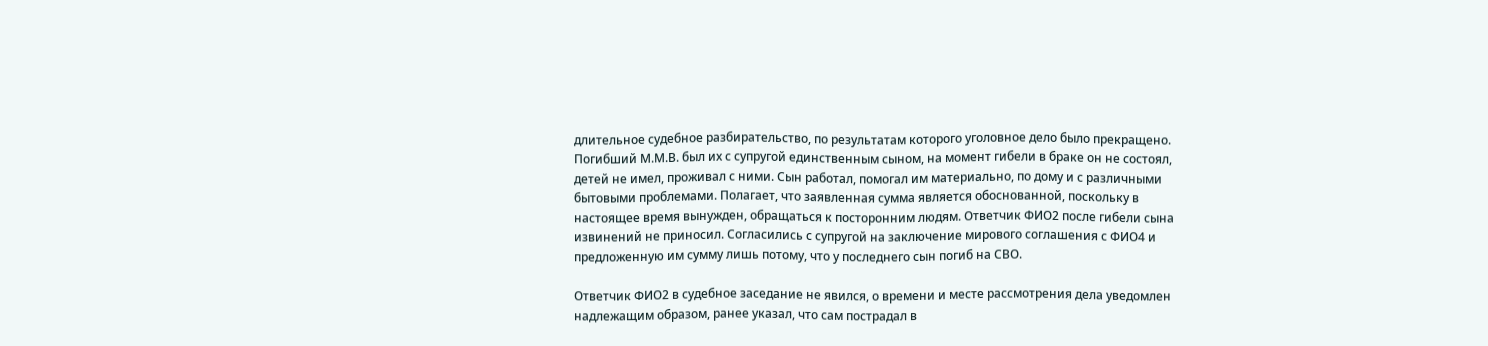длительное судебное разбирательство, по результатам которого уголовное дело было прекращено. Погибший М.М.В. был их с супругой единственным сыном, на момент гибели в браке он не состоял, детей не имел, проживал с ними. Сын работал, помогал им материально, по дому и с различными бытовыми проблемами. Полагает, что заявленная сумма является обоснованной, поскольку в настоящее время вынужден, обращаться к посторонним людям. Ответчик ФИО2 после гибели сына извинений не приносил. Согласились с супругой на заключение мирового соглашения с ФИО4 и предложенную им сумму лишь потому, что у последнего сын погиб на СВО.

Ответчик ФИО2 в судебное заседание не явился, о времени и месте рассмотрения дела уведомлен надлежащим образом, ранее указал, что сам пострадал в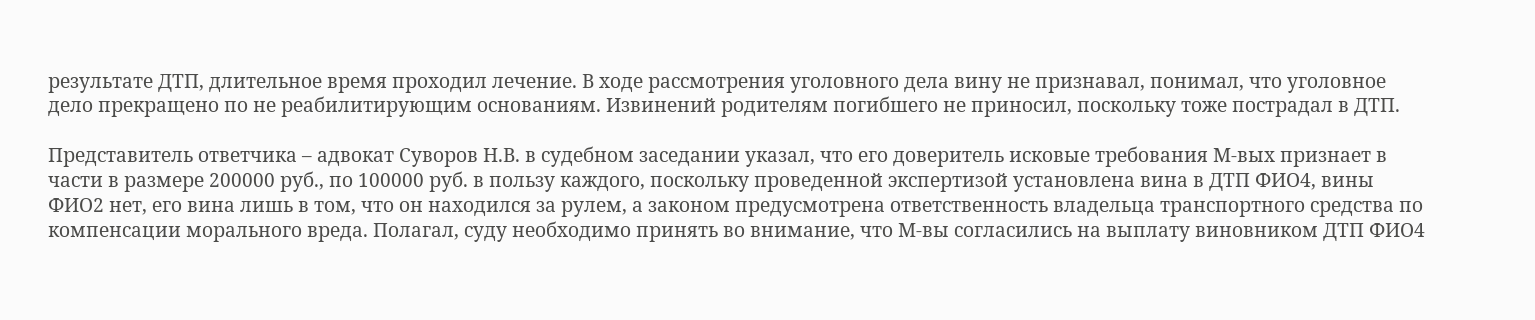результате ДТП, длительное время проходил лечение. В ходе рассмотрения уголовного дела вину не признавал, понимал, что уголовное дело прекращено по не реабилитирующим основаниям. Извинений родителям погибшего не приносил, поскольку тоже пострадал в ДТП.

Представитель ответчика – адвокат Суворов Н.В. в судебном заседании указал, что его доверитель исковые требования М-вых признает в части в размере 200000 руб., по 100000 руб. в пользу каждого, поскольку проведенной экспертизой установлена вина в ДТП ФИО4, вины ФИО2 нет, его вина лишь в том, что он находился за рулем, а законом предусмотрена ответственность владельца транспортного средства по компенсации морального вреда. Полагал, суду необходимо принять во внимание, что М-вы согласились на выплату виновником ДТП ФИО4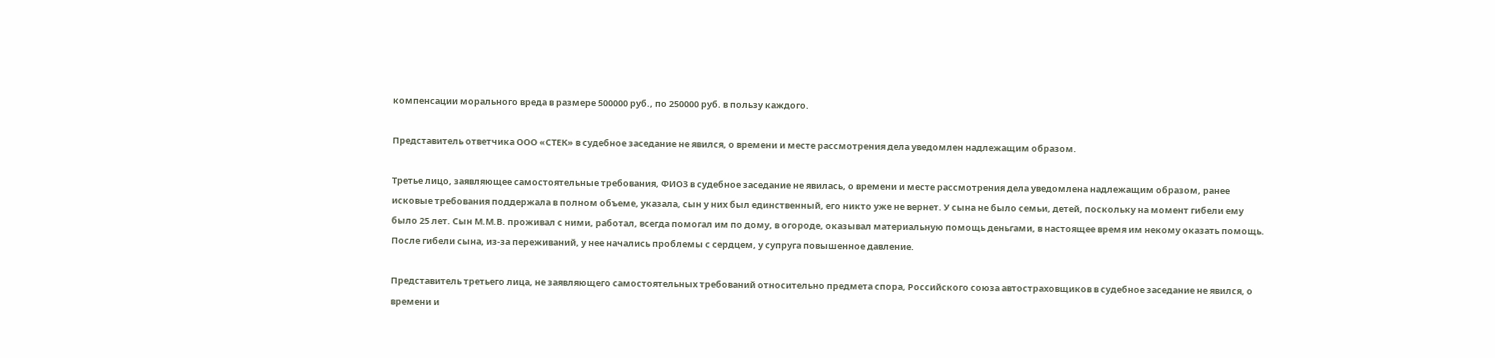компенсации морального вреда в размере 500000 руб., по 250000 руб. в пользу каждого.

Представитель ответчика ООО «СТЕК» в судебное заседание не явился, о времени и месте рассмотрения дела уведомлен надлежащим образом.

Третье лицо, заявляющее самостоятельные требования, ФИО3 в судебное заседание не явилась, о времени и месте рассмотрения дела уведомлена надлежащим образом, ранее исковые требования поддержала в полном объеме, указала, сын у них был единственный, его никто уже не вернет. У сына не было семьи, детей, поскольку на момент гибели ему было 25 лет. Сын М.М.В. проживал с ними, работал, всегда помогал им по дому, в огороде, оказывал материальную помощь деньгами, в настоящее время им некому оказать помощь. После гибели сына, из-за переживаний, у нее начались проблемы с сердцем, у супруга повышенное давление.

Представитель третьего лица, не заявляющего самостоятельных требований относительно предмета спора, Российского союза автостраховщиков в судебное заседание не явился, о времени и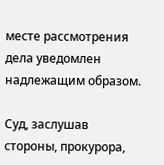месте рассмотрения дела уведомлен надлежащим образом.

Суд, заслушав стороны, прокурора,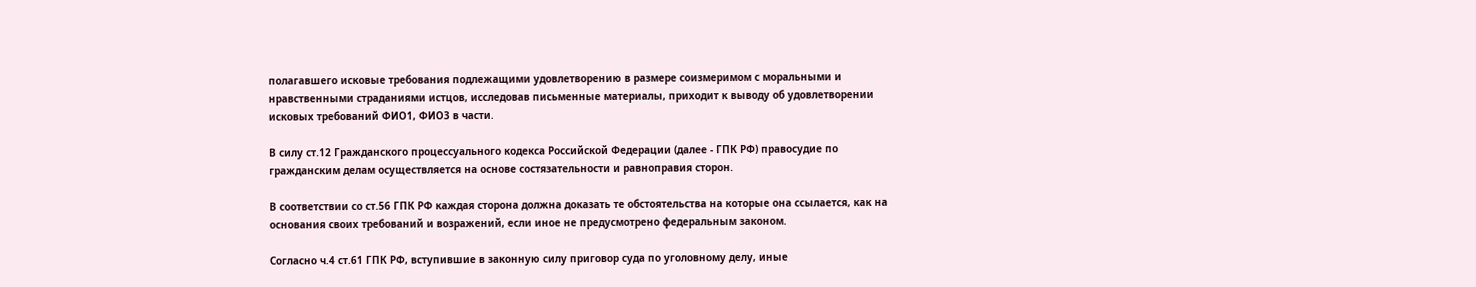полагавшего исковые требования подлежащими удовлетворению в размере соизмеримом с моральными и нравственными страданиями истцов, исследовав письменные материалы, приходит к выводу об удовлетворении исковых требований ФИО1, ФИО3 в части.

В силу ст.12 Гражданского процессуального кодекса Российской Федерации (далее - ГПК РФ) правосудие по гражданским делам осуществляется на основе состязательности и равноправия сторон.

В соответствии со ст.56 ГПК РФ каждая сторона должна доказать те обстоятельства на которые она ссылается, как на основания своих требований и возражений, если иное не предусмотрено федеральным законом.

Согласно ч.4 ст.61 ГПК РФ, вступившие в законную силу приговор суда по уголовному делу, иные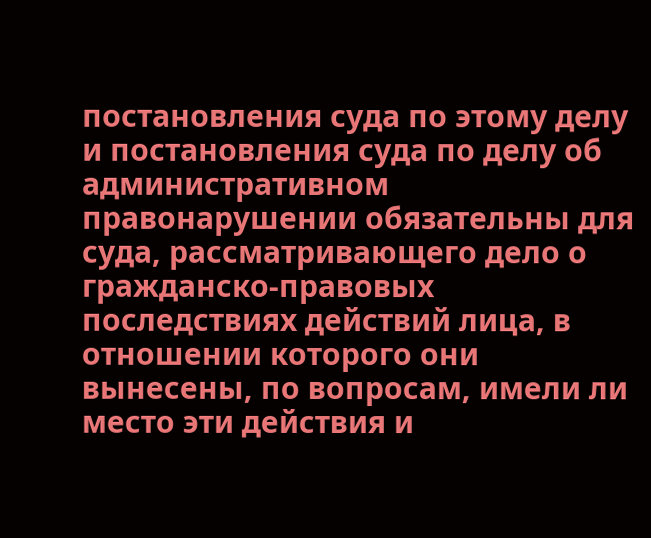постановления суда по этому делу и постановления суда по делу об административном правонарушении обязательны для суда, рассматривающего дело о гражданско-правовых последствиях действий лица, в отношении которого они вынесены, по вопросам, имели ли место эти действия и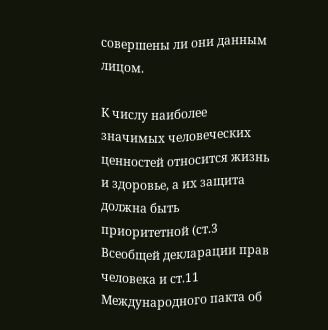совершены ли они данным лицом.

К числу наиболее значимых человеческих ценностей относится жизнь и здоровье, а их защита должна быть приоритетной (ст.3 Всеобщей декларации прав человека и ст.11 Международного пакта об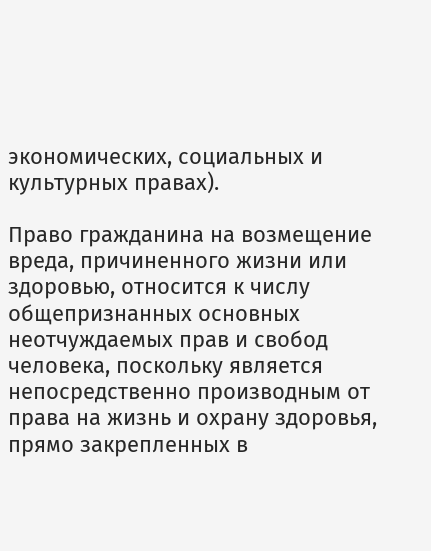экономических, социальных и культурных правах).

Право гражданина на возмещение вреда, причиненного жизни или здоровью, относится к числу общепризнанных основных неотчуждаемых прав и свобод человека, поскольку является непосредственно производным от права на жизнь и охрану здоровья, прямо закрепленных в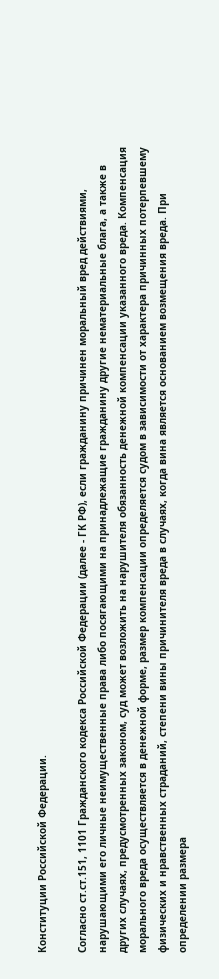Конституции Российской Федерации.

Согласно ст.ст.151, 1101 Гражданского кодекса Российской Федерации (далее - ГК РФ), если гражданину причинен моральный вред действиями, нарушающими его личные неимущественные права либо посягающими на принадлежащие гражданину другие нематериальные блага, а также в других случаях, предусмотренных законом, суд может возложить на нарушителя обязанность денежной компенсации указанного вреда. Компенсация морального вреда осуществляется в денежной форме, размер компенсации определяется судом в зависимости от характера причинных потерпевшему физических и нравственных страданий, степени вины причинителя вреда в случаях, когда вина является основанием возмещения вреда. При определении размера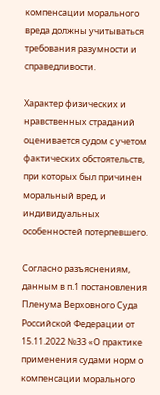компенсации морального вреда должны учитываться требования разумности и справедливости.

Характер физических и нравственных страданий оценивается судом с учетом фактических обстоятельств, при которых был причинен моральный вред, и индивидуальных особенностей потерпевшего.

Согласно разъяснениям, данным в п.1 постановления Пленума Верховного Суда Российской Федерации от 15.11.2022 №33 «О практике применения судами норм о компенсации морального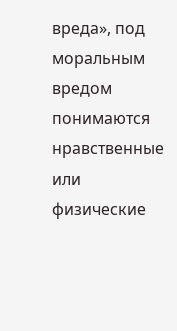вреда», под моральным вредом понимаются нравственные или физические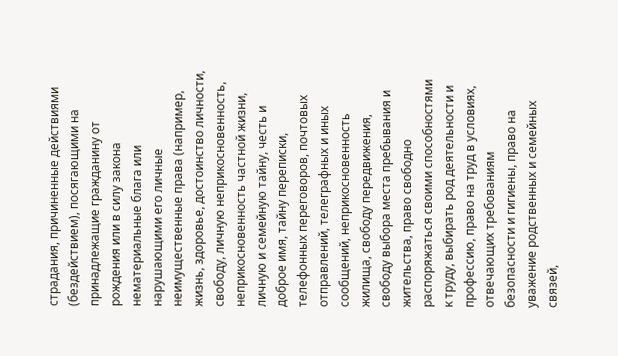страдания, причиненные действиями (бездействием), посягающими на принадлежащие гражданину от рождения или в силу закона нематериальные блага или нарушающими его личные неимущественные права (например, жизнь, здоровье, достоинство личности, свободу, личную неприкосновенность, неприкосновенность частной жизни, личную и семейную тайну, честь и доброе имя, тайну переписки, телефонных переговоров, почтовых отправлений, телеграфных и иных сообщений, неприкосновенность жилища, свободу передвижения, свободу выбора места пребывания и жительства, право свободно распоряжаться своими способностями к труду, выбирать род деятельности и профессию, право на труд в условиях, отвечающих требованиям безопасности и гигиены, право на уважение родственных и семейных связей,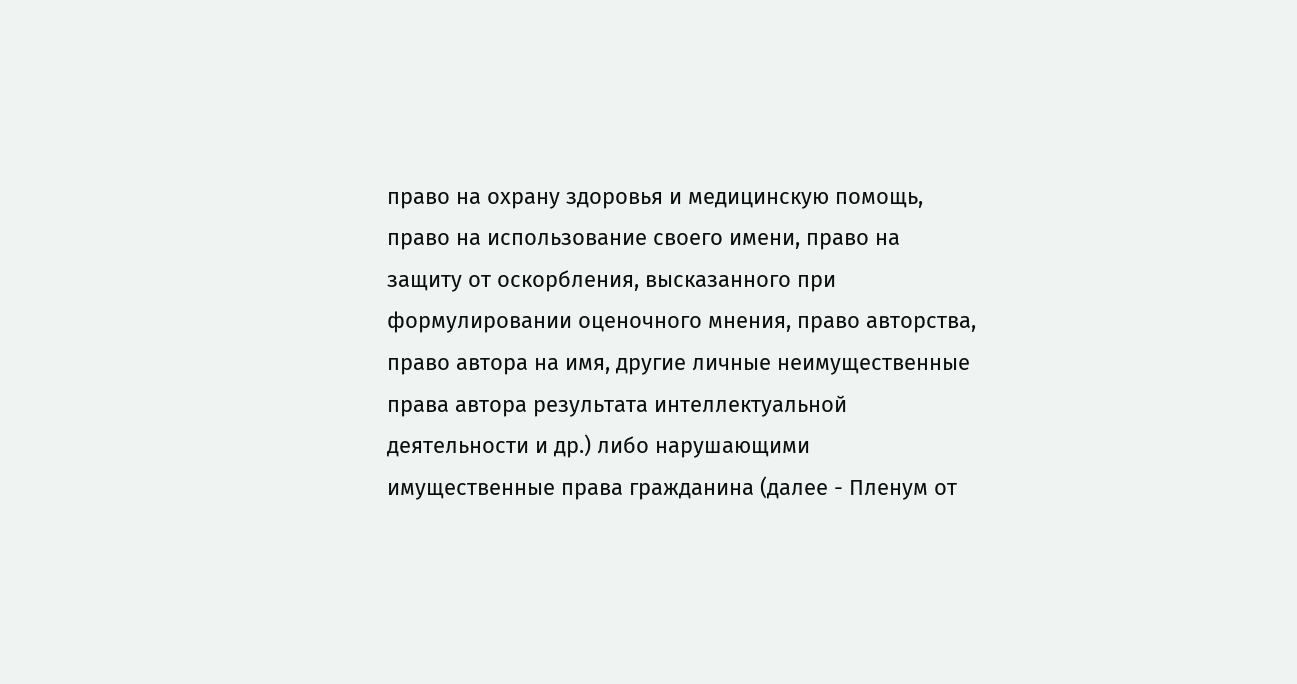право на охрану здоровья и медицинскую помощь, право на использование своего имени, право на защиту от оскорбления, высказанного при формулировании оценочного мнения, право авторства, право автора на имя, другие личные неимущественные права автора результата интеллектуальной деятельности и др.) либо нарушающими имущественные права гражданина (далее - Пленум от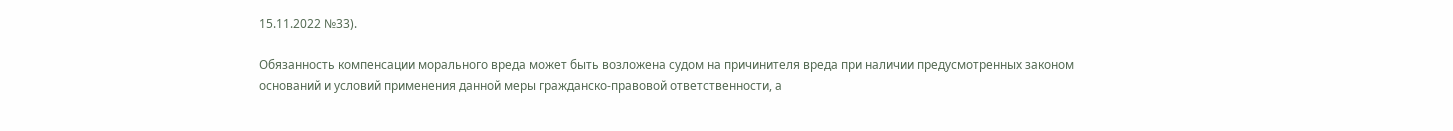15.11.2022 №33).

Обязанность компенсации морального вреда может быть возложена судом на причинителя вреда при наличии предусмотренных законом оснований и условий применения данной меры гражданско-правовой ответственности, а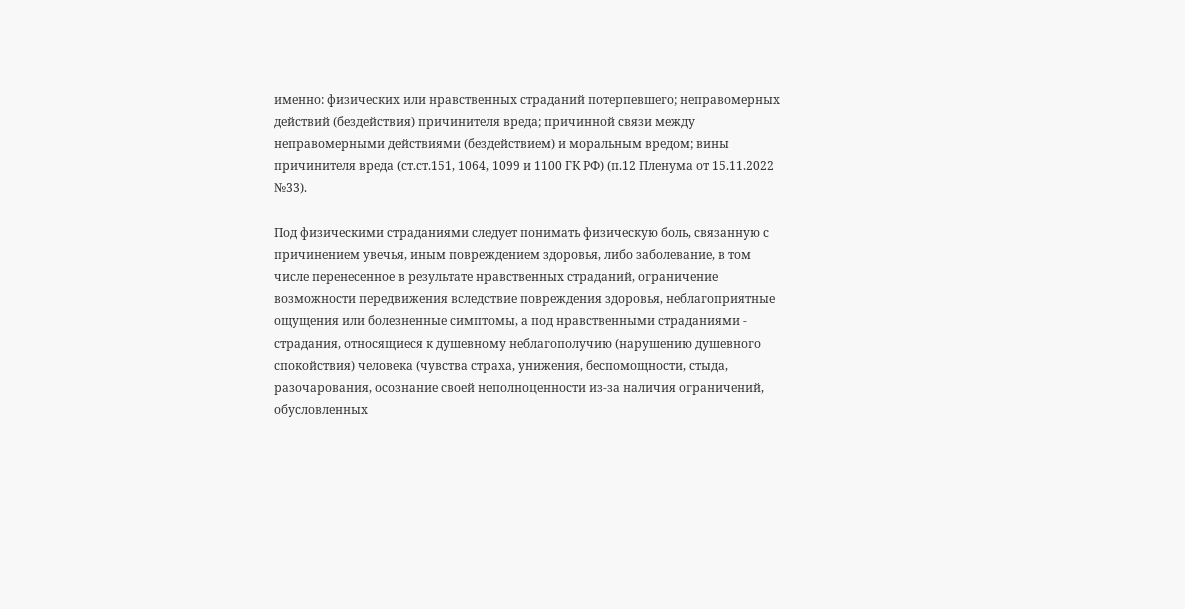именно: физических или нравственных страданий потерпевшего; неправомерных действий (бездействия) причинителя вреда; причинной связи между неправомерными действиями (бездействием) и моральным вредом; вины причинителя вреда (ст.ст.151, 1064, 1099 и 1100 ГК РФ) (п.12 Пленума от 15.11.2022 №33).

Под физическими страданиями следует понимать физическую боль, связанную с причинением увечья, иным повреждением здоровья, либо заболевание, в том числе перенесенное в результате нравственных страданий, ограничение возможности передвижения вследствие повреждения здоровья, неблагоприятные ощущения или болезненные симптомы, а под нравственными страданиями - страдания, относящиеся к душевному неблагополучию (нарушению душевного спокойствия) человека (чувства страха, унижения, беспомощности, стыда, разочарования, осознание своей неполноценности из-за наличия ограничений, обусловленных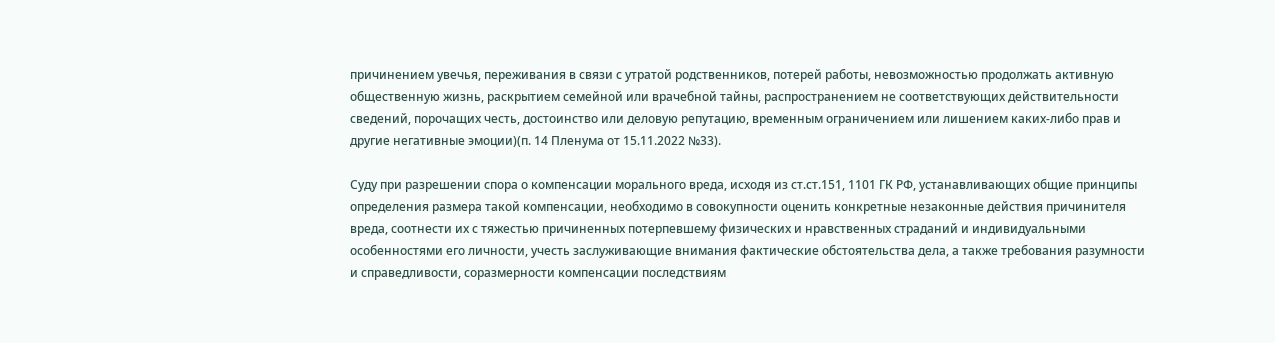причинением увечья, переживания в связи с утратой родственников, потерей работы, невозможностью продолжать активную общественную жизнь, раскрытием семейной или врачебной тайны, распространением не соответствующих действительности сведений, порочащих честь, достоинство или деловую репутацию, временным ограничением или лишением каких-либо прав и другие негативные эмоции)(п. 14 Пленума от 15.11.2022 №33).

Суду при разрешении спора о компенсации морального вреда, исходя из ст.ст.151, 1101 ГК РФ, устанавливающих общие принципы определения размера такой компенсации, необходимо в совокупности оценить конкретные незаконные действия причинителя вреда, соотнести их с тяжестью причиненных потерпевшему физических и нравственных страданий и индивидуальными особенностями его личности, учесть заслуживающие внимания фактические обстоятельства дела, а также требования разумности и справедливости, соразмерности компенсации последствиям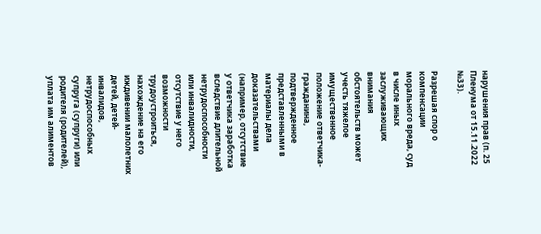нарушения прав (п. 25 Пленума от 15.11.2022 №33).

Разрешая спор о компенсации морального вреда, суд в числе иных заслуживающих внимания обстоятельств может учесть тяжелое имущественное положение ответчика-гражданина, подтвержденное представленными в материалы дела доказательствами (например, отсутствие у ответчика заработка вследствие длительной нетрудоспособности или инвалидности, отсутствие у него возможности трудоустроиться, нахождение на его иждивении малолетних детей, детей-инвалидов, нетрудоспособных супруга (супруги) или родителя (родителей), уплата им алиментов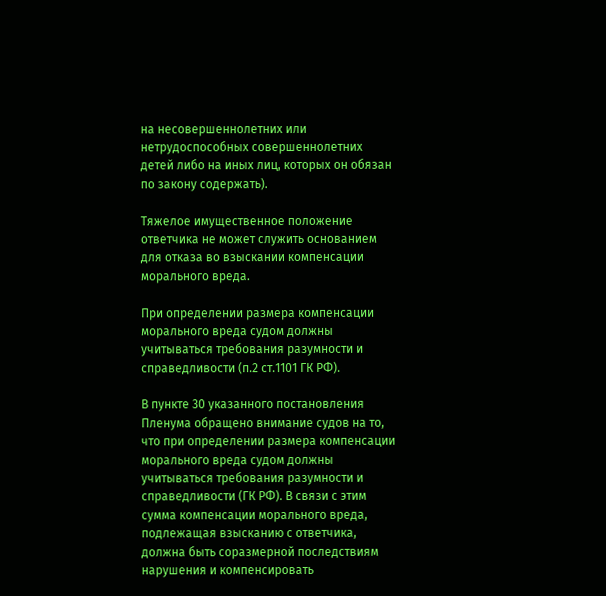на несовершеннолетних или нетрудоспособных совершеннолетних детей либо на иных лиц, которых он обязан по закону содержать).

Тяжелое имущественное положение ответчика не может служить основанием для отказа во взыскании компенсации морального вреда.

При определении размера компенсации морального вреда судом должны учитываться требования разумности и справедливости (п.2 ст.1101 ГК РФ).

В пункте 30 указанного постановления Пленума обращено внимание судов на то, что при определении размера компенсации морального вреда судом должны учитываться требования разумности и справедливости (ГК РФ). В связи с этим сумма компенсации морального вреда, подлежащая взысканию с ответчика, должна быть соразмерной последствиям нарушения и компенсировать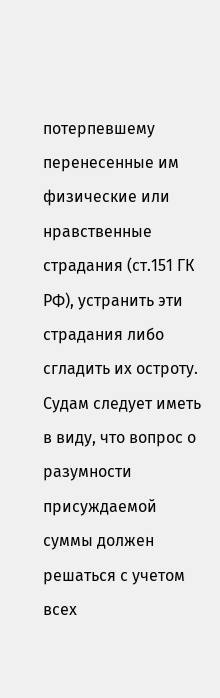потерпевшему перенесенные им физические или нравственные страдания (ст.151 ГК РФ), устранить эти страдания либо сгладить их остроту. Судам следует иметь в виду, что вопрос о разумности присуждаемой суммы должен решаться с учетом всех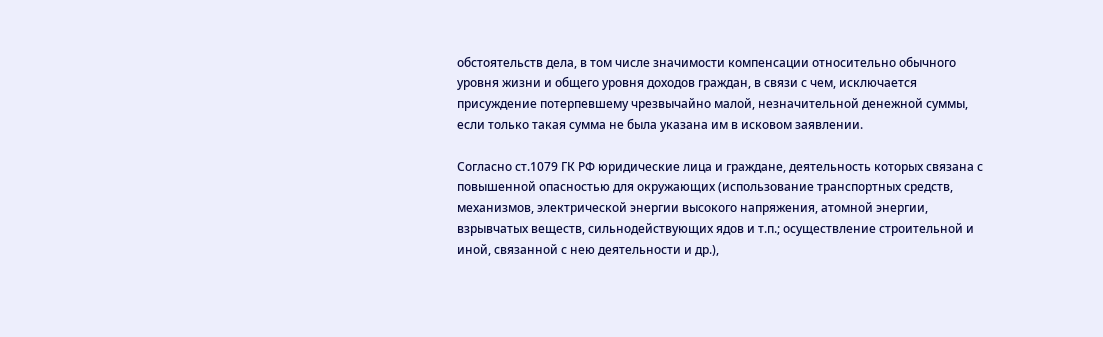обстоятельств дела, в том числе значимости компенсации относительно обычного уровня жизни и общего уровня доходов граждан, в связи с чем, исключается присуждение потерпевшему чрезвычайно малой, незначительной денежной суммы, если только такая сумма не была указана им в исковом заявлении.

Согласно ст.1079 ГК РФ юридические лица и граждане, деятельность которых связана с повышенной опасностью для окружающих (использование транспортных средств, механизмов, электрической энергии высокого напряжения, атомной энергии, взрывчатых веществ, сильнодействующих ядов и т.п.; осуществление строительной и иной, связанной с нею деятельности и др.),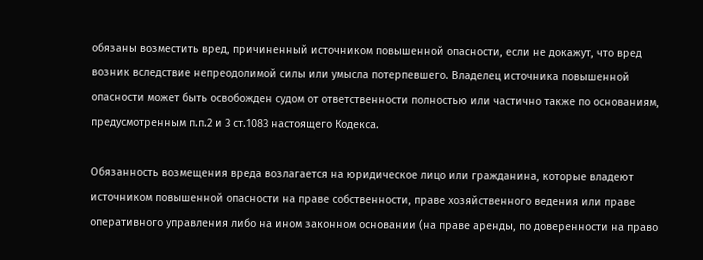обязаны возместить вред, причиненный источником повышенной опасности, если не докажут, что вред возник вследствие непреодолимой силы или умысла потерпевшего. Владелец источника повышенной опасности может быть освобожден судом от ответственности полностью или частично также по основаниям, предусмотренным п.п.2 и 3 ст.1083 настоящего Кодекса.

Обязанность возмещения вреда возлагается на юридическое лицо или гражданина, которые владеют источником повышенной опасности на праве собственности, праве хозяйственного ведения или праве оперативного управления либо на ином законном основании (на праве аренды, по доверенности на право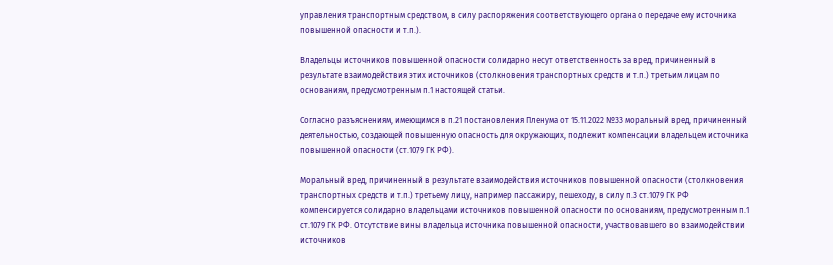управления транспортным средством, в силу распоряжения соответствующего органа о передаче ему источника повышенной опасности и т.п.).

Владельцы источников повышенной опасности солидарно несут ответственность за вред, причиненный в результате взаимодействия этих источников (столкновения транспортных средств и т.п.) третьим лицам по основаниям, предусмотренным п.1 настоящей статьи.

Согласно разъяснениям, имеющимся в п.21 постановления Пленума от 15.11.2022 №33 моральный вред, причиненный деятельностью, создающей повышенную опасность для окружающих, подлежит компенсации владельцем источника повышенной опасности (ст.1079 ГК РФ).

Моральный вред, причиненный в результате взаимодействия источников повышенной опасности (столкновения транспортных средств и т.п.) третьему лицу, например пассажиру, пешеходу, в силу п.3 ст.1079 ГК РФ компенсируется солидарно владельцами источников повышенной опасности по основаниям, предусмотренным п.1 ст.1079 ГК РФ. Отсутствие вины владельца источника повышенной опасности, участвовавшего во взаимодействии источников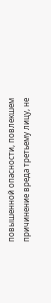повышенной опасности, повлекшем причинение вреда третьему лицу, не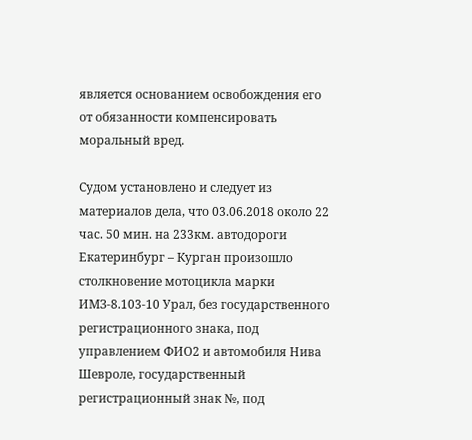является основанием освобождения его от обязанности компенсировать моральный вред.

Судом установлено и следует из материалов дела, что 03.06.2018 около 22 час. 50 мин. на 233км. автодороги Екатеринбург – Курган произошло столкновение мотоцикла марки ИМЗ-8.103-10 Урал, без государственного регистрационного знака, под управлением ФИО2 и автомобиля Нива Шевроле, государственный регистрационный знак №, под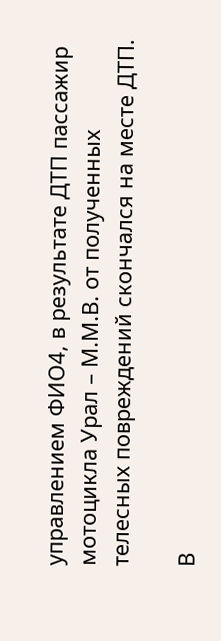управлением ФИО4, в результате ДТП пассажир мотоцикла Урал – М.М.В. от полученных телесных повреждений скончался на месте ДТП.

В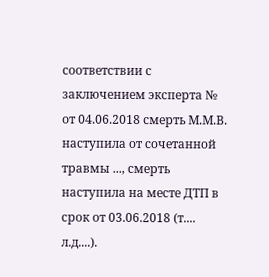соответствии с заключением эксперта № от 04.06.2018 смерть М.М.В. наступила от сочетанной травмы ..., смерть наступила на месте ДТП в срок от 03.06.2018 (т.... л.д....).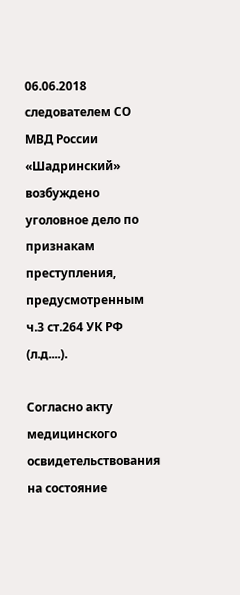06.06.2018 следователем СО МВД России «Шадринский» возбуждено уголовное дело по признакам преступления, предусмотренным ч.3 ст.264 УК РФ (л.д....).

Согласно акту медицинского освидетельствования на состояние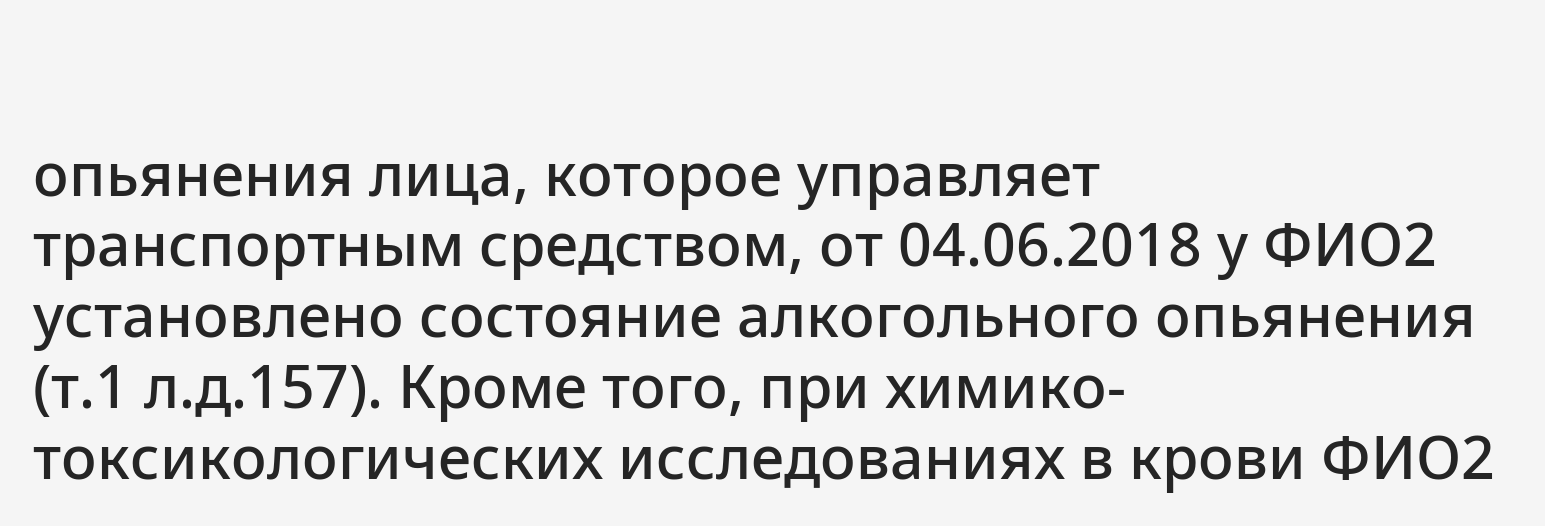опьянения лица, которое управляет транспортным средством, от 04.06.2018 у ФИО2 установлено состояние алкогольного опьянения (т.1 л.д.157). Кроме того, при химико-токсикологических исследованиях в крови ФИО2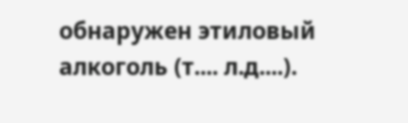обнаружен этиловый алкоголь (т.... л.д....).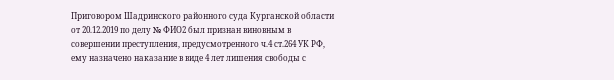Приговором Шадринского районного суда Курганской области от 20.12.2019 по делу № ФИО2 был признан виновным в совершении преступления, предусмотренного ч.4 ст.264 УК РФ, ему назначено наказание в виде 4 лет лишения свободы с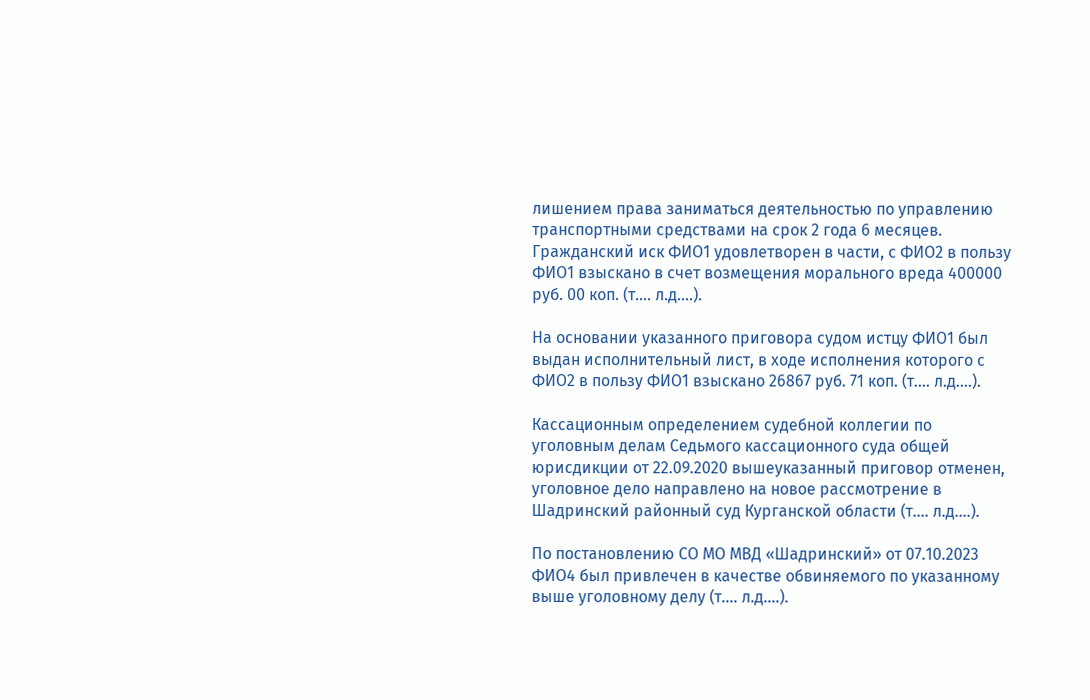лишением права заниматься деятельностью по управлению транспортными средствами на срок 2 года 6 месяцев. Гражданский иск ФИО1 удовлетворен в части, с ФИО2 в пользу ФИО1 взыскано в счет возмещения морального вреда 400000 руб. 00 коп. (т.... л.д....).

На основании указанного приговора судом истцу ФИО1 был выдан исполнительный лист, в ходе исполнения которого с ФИО2 в пользу ФИО1 взыскано 26867 руб. 71 коп. (т.... л.д....).

Кассационным определением судебной коллегии по уголовным делам Седьмого кассационного суда общей юрисдикции от 22.09.2020 вышеуказанный приговор отменен, уголовное дело направлено на новое рассмотрение в Шадринский районный суд Курганской области (т.... л.д....).

По постановлению СО МО МВД «Шадринский» от 07.10.2023 ФИО4 был привлечен в качестве обвиняемого по указанному выше уголовному делу (т.... л.д....).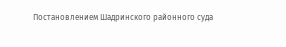Постановлением Шадринского районного суда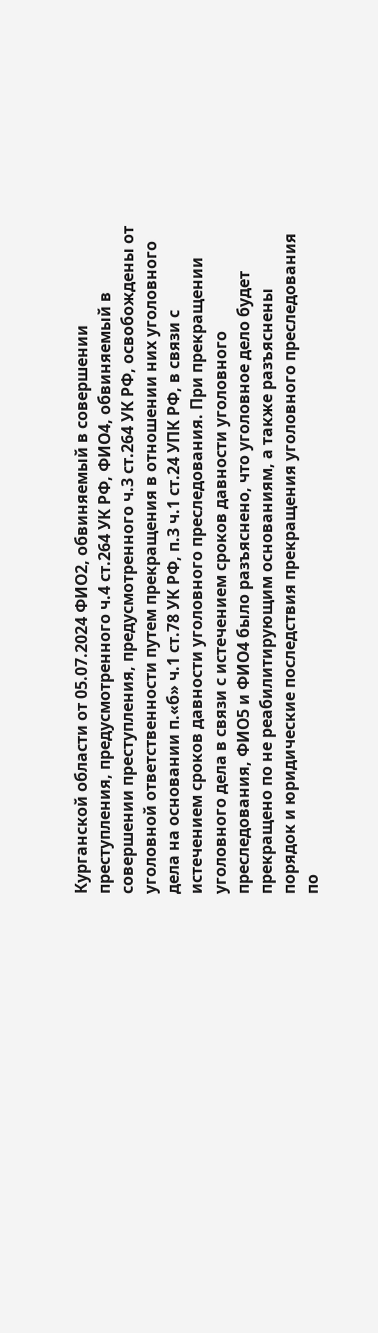Курганской области от 05.07.2024 ФИО2, обвиняемый в совершении преступления, предусмотренного ч.4 ст.264 УК РФ, ФИО4, обвиняемый в совершении преступления, предусмотренного ч.3 ст.264 УК РФ, освобождены от уголовной ответственности путем прекращения в отношении них уголовного дела на основании п.«б» ч.1 ст.78 УК РФ, п.3 ч.1 ст.24 УПК РФ, в связи с истечением сроков давности уголовного преследования. При прекращении уголовного дела в связи с истечением сроков давности уголовного преследования, ФИО5 и ФИО4 было разъяснено, что уголовное дело будет прекращено по не реабилитирующим основаниям, а также разъяснены порядок и юридические последствия прекращения уголовного преследования по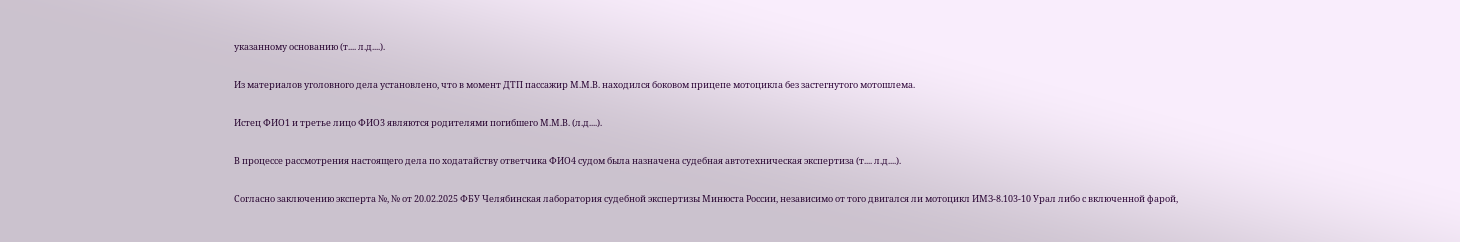указанному основанию (т.... л.д....).

Из материалов уголовного дела установлено, что в момент ДТП пассажир М.М.В. находился боковом прицепе мотоцикла без застегнутого мотошлема.

Истец ФИО1 и третье лицо ФИО3 являются родителями погибшего М.М.В. (л.д....).

В процессе рассмотрения настоящего дела по ходатайству ответчика ФИО4 судом была назначена судебная автотехническая экспертиза (т.... л.д....).

Согласно заключению эксперта №, № от 20.02.2025 ФБУ Челябинская лаборатория судебной экспертизы Минюста России, независимо от того двигался ли мотоцикл ИМЗ-8.103-10 Урал либо с включенной фарой,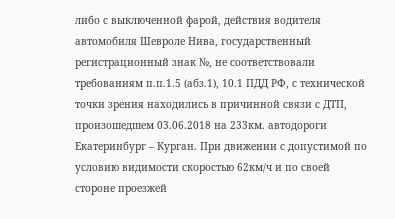либо с выключенной фарой, действия водителя автомобиля Шевроле Нива, государственный регистрационный знак №, не соответствовали требованиям п.п.1.5 (абз.1), 10.1 ПДД РФ, с технической точки зрения находились в причинной связи с ДТП, произошедшем 03.06.2018 на 233км. автодороги Екатеринбург – Курган. При движении с допустимой по условию видимости скоростью 62км/ч и по своей стороне проезжей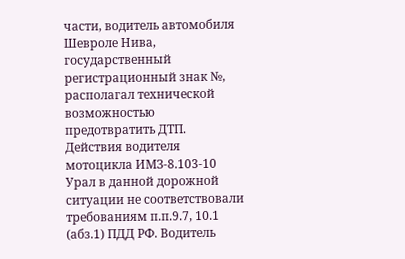части, водитель автомобиля Шевроле Нива, государственный регистрационный знак №, располагал технической возможностью предотвратить ДТП. Действия водителя мотоцикла ИМЗ-8.103-10 Урал в данной дорожной ситуации не соответствовали требованиям п.п.9.7, 10.1 (абз.1) ПДД РФ. Водитель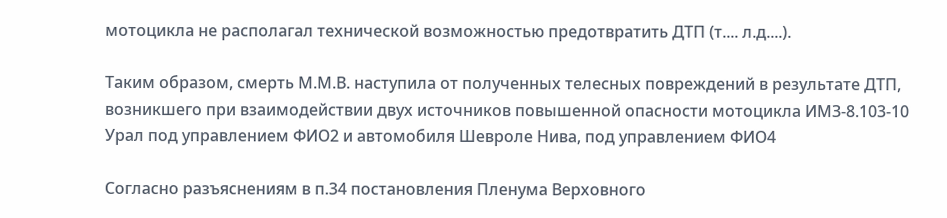мотоцикла не располагал технической возможностью предотвратить ДТП (т.... л.д....).

Таким образом, смерть М.М.В. наступила от полученных телесных повреждений в результате ДТП, возникшего при взаимодействии двух источников повышенной опасности мотоцикла ИМЗ-8.103-10 Урал под управлением ФИО2 и автомобиля Шевроле Нива, под управлением ФИО4

Согласно разъяснениям в п.34 постановления Пленума Верховного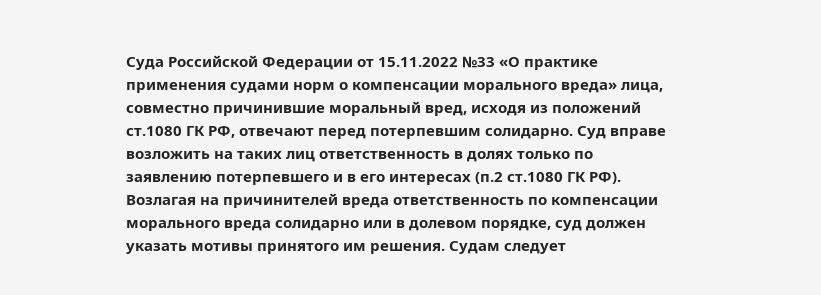Суда Российской Федерации от 15.11.2022 №33 «О практике применения судами норм о компенсации морального вреда» лица, совместно причинившие моральный вред, исходя из положений ст.1080 ГК РФ, отвечают перед потерпевшим солидарно. Суд вправе возложить на таких лиц ответственность в долях только по заявлению потерпевшего и в его интересах (п.2 ст.1080 ГК РФ). Возлагая на причинителей вреда ответственность по компенсации морального вреда солидарно или в долевом порядке, суд должен указать мотивы принятого им решения. Судам следует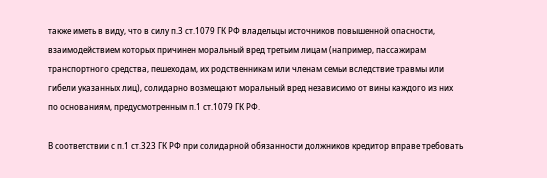также иметь в виду, что в силу п.3 ст.1079 ГК РФ владельцы источников повышенной опасности, взаимодействием которых причинен моральный вред третьим лицам (например, пассажирам транспортного средства, пешеходам, их родственникам или членам семьи вследствие травмы или гибели указанных лиц), солидарно возмещают моральный вред независимо от вины каждого из них по основаниям, предусмотренным п.1 ст.1079 ГК РФ.

В соответствии с п.1 ст.323 ГК РФ при солидарной обязанности должников кредитор вправе требовать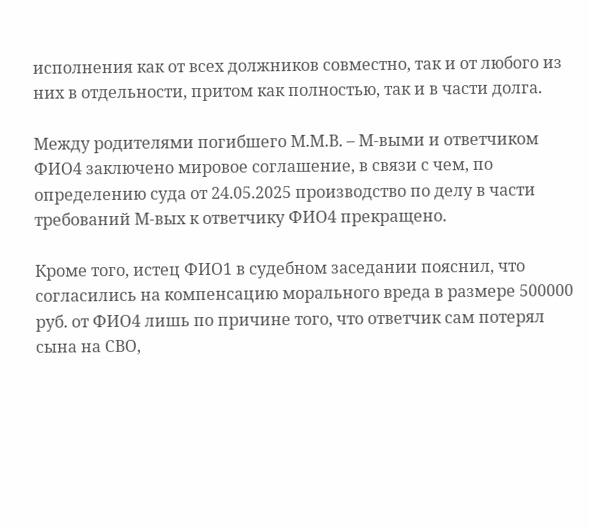исполнения как от всех должников совместно, так и от любого из них в отдельности, притом как полностью, так и в части долга.

Между родителями погибшего М.М.В. – М-выми и ответчиком ФИО4 заключено мировое соглашение, в связи с чем, по определению суда от 24.05.2025 производство по делу в части требований М-вых к ответчику ФИО4 прекращено.

Кроме того, истец ФИО1 в судебном заседании пояснил, что согласились на компенсацию морального вреда в размере 500000 руб. от ФИО4 лишь по причине того, что ответчик сам потерял сына на СВО,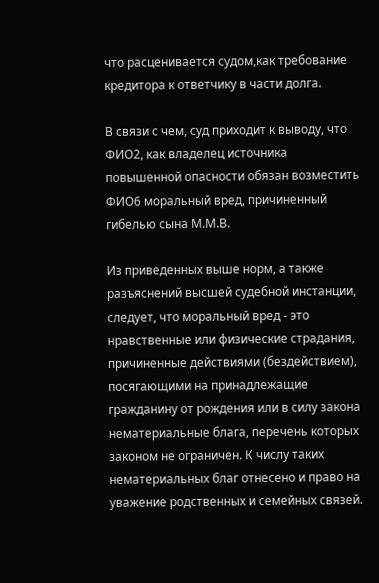что расценивается судом,как требование кредитора к ответчику в части долга.

В связи с чем, суд приходит к выводу, что ФИО2, как владелец источника повышенной опасности обязан возместить ФИО6 моральный вред, причиненный гибелью сына М.М.В.

Из приведенных выше норм, а также разъяснений высшей судебной инстанции, следует, что моральный вред - это нравственные или физические страдания, причиненные действиями (бездействием), посягающими на принадлежащие гражданину от рождения или в силу закона нематериальные блага, перечень которых законом не ограничен. К числу таких нематериальных благ отнесено и право на уважение родственных и семейных связей.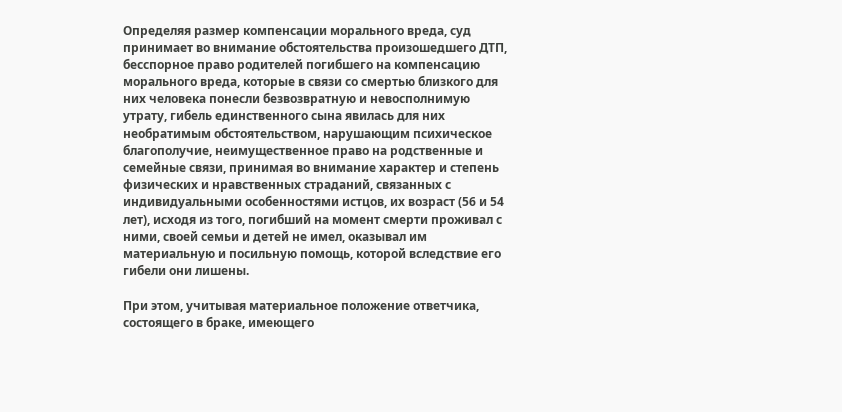Определяя размер компенсации морального вреда, суд принимает во внимание обстоятельства произошедшего ДТП, бесспорное право родителей погибшего на компенсацию морального вреда, которые в связи со смертью близкого для них человека понесли безвозвратную и невосполнимую утрату, гибель единственного сына явилась для них необратимым обстоятельством, нарушающим психическое благополучие, неимущественное право на родственные и семейные связи, принимая во внимание характер и степень физических и нравственных страданий, связанных с индивидуальными особенностями истцов, их возраст (56 и 54 лет), исходя из того, погибший на момент смерти проживал с ними, своей семьи и детей не имел, оказывал им материальную и посильную помощь, которой вследствие его гибели они лишены.

При этом, учитывая материальное положение ответчика, состоящего в браке, имеющего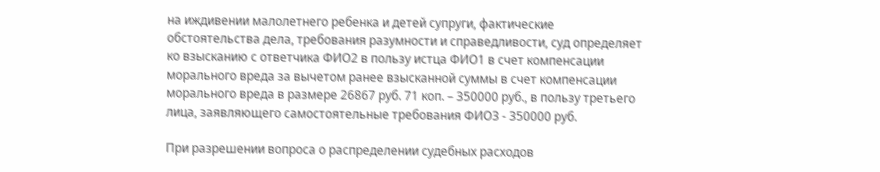на иждивении малолетнего ребенка и детей супруги, фактические обстоятельства дела, требования разумности и справедливости, суд определяет ко взысканию с ответчика ФИО2 в пользу истца ФИО1 в счет компенсации морального вреда за вычетом ранее взысканной суммы в счет компенсации морального вреда в размере 26867 руб. 71 коп. – 350000 руб., в пользу третьего лица, заявляющего самостоятельные требования ФИО3 - 350000 руб.

При разрешении вопроса о распределении судебных расходов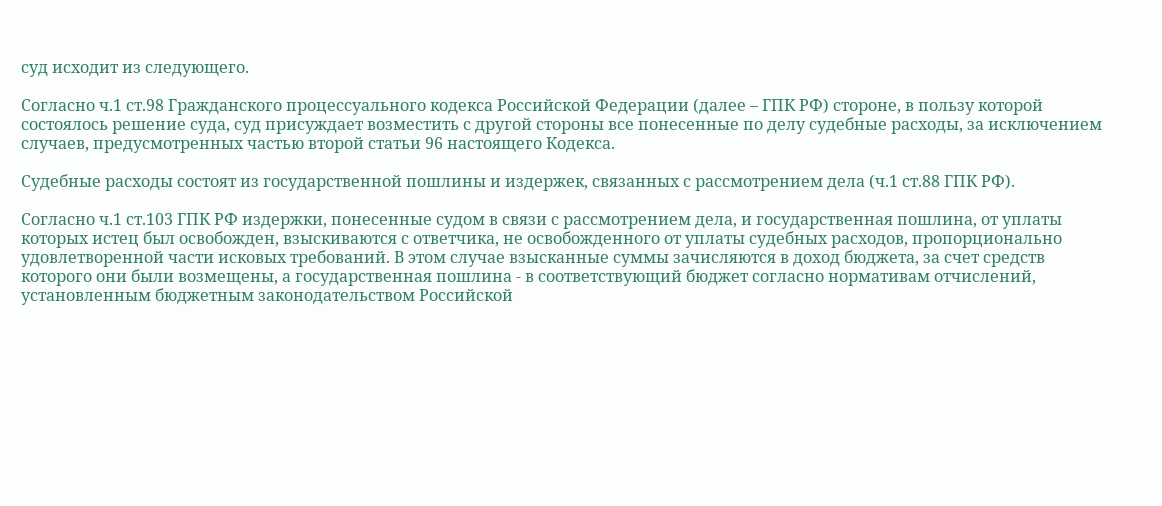суд исходит из следующего.

Согласно ч.1 ст.98 Гражданского процессуального кодекса Российской Федерации (далее – ГПК РФ) стороне, в пользу которой состоялось решение суда, суд присуждает возместить с другой стороны все понесенные по делу судебные расходы, за исключением случаев, предусмотренных частью второй статьи 96 настоящего Кодекса.

Судебные расходы состоят из государственной пошлины и издержек, связанных с рассмотрением дела (ч.1 ст.88 ГПК РФ).

Согласно ч.1 ст.103 ГПК РФ издержки, понесенные судом в связи с рассмотрением дела, и государственная пошлина, от уплаты которых истец был освобожден, взыскиваются с ответчика, не освобожденного от уплаты судебных расходов, пропорционально удовлетворенной части исковых требований. В этом случае взысканные суммы зачисляются в доход бюджета, за счет средств которого они были возмещены, а государственная пошлина - в соответствующий бюджет согласно нормативам отчислений, установленным бюджетным законодательством Российской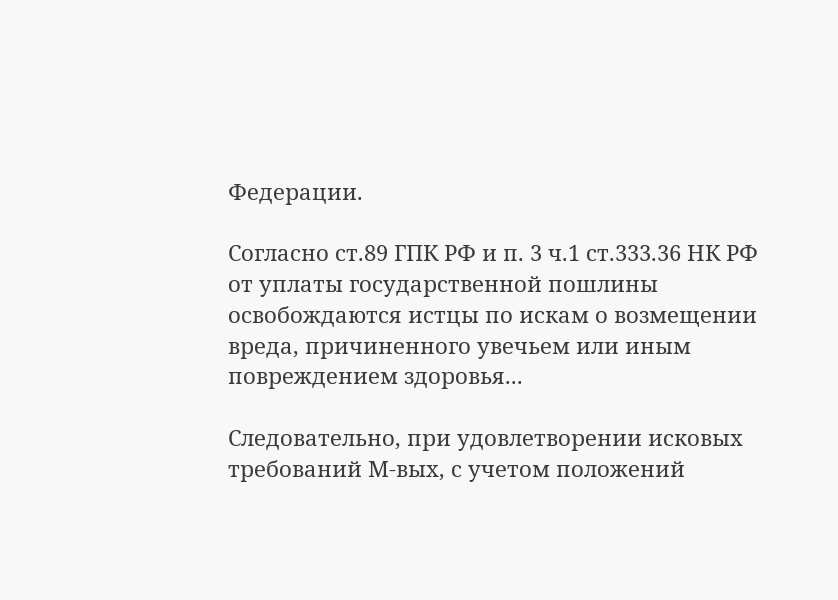Федерации.

Согласно ст.89 ГПК РФ и п. 3 ч.1 ст.333.36 НК РФ от уплаты государственной пошлины освобождаются истцы по искам о возмещении вреда, причиненного увечьем или иным повреждением здоровья...

Следовательно, при удовлетворении исковых требований М-вых, с учетом положений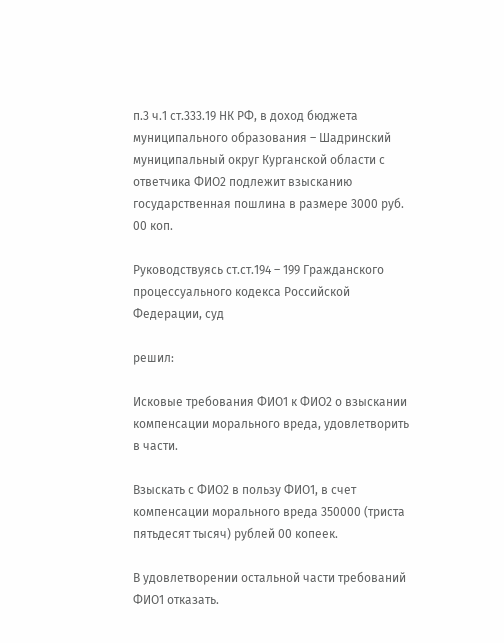п.3 ч.1 ст.333.19 НК РФ, в доход бюджета муниципального образования – Шадринский муниципальный округ Курганской области с ответчика ФИО2 подлежит взысканию государственная пошлина в размере 3000 руб. 00 коп.

Руководствуясь ст.ст.194 – 199 Гражданского процессуального кодекса Российской Федерации, суд

решил:

Исковые требования ФИО1 к ФИО2 о взыскании компенсации морального вреда, удовлетворить в части.

Взыскать с ФИО2 в пользу ФИО1, в счет компенсации морального вреда 350000 (триста пятьдесят тысяч) рублей 00 копеек.

В удовлетворении остальной части требований ФИО1 отказать.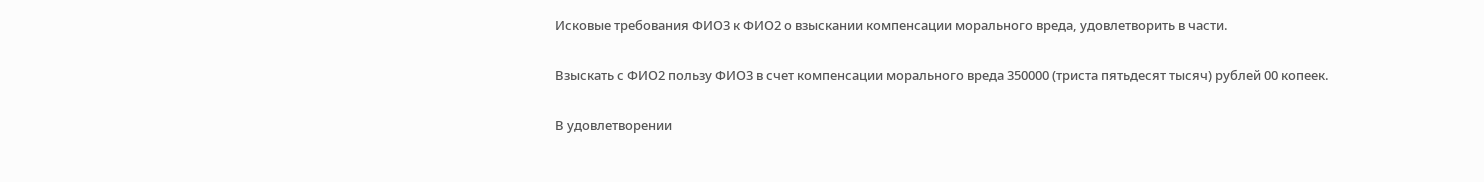Исковые требования ФИО3 к ФИО2 о взыскании компенсации морального вреда, удовлетворить в части.

Взыскать с ФИО2 пользу ФИО3 в счет компенсации морального вреда 350000 (триста пятьдесят тысяч) рублей 00 копеек.

В удовлетворении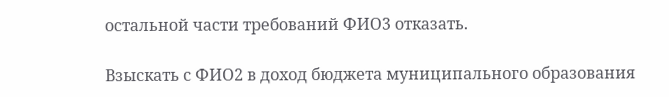остальной части требований ФИО3 отказать.

Взыскать с ФИО2 в доход бюджета муниципального образования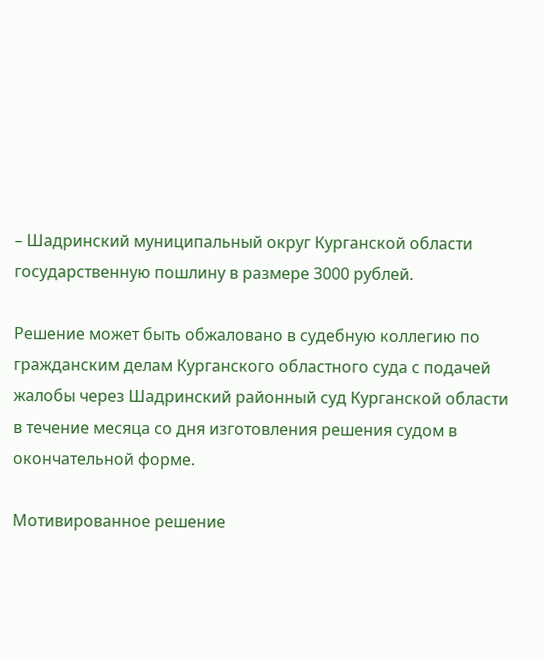– Шадринский муниципальный округ Курганской области государственную пошлину в размере 3000 рублей.

Решение может быть обжаловано в судебную коллегию по гражданским делам Курганского областного суда с подачей жалобы через Шадринский районный суд Курганской области в течение месяца со дня изготовления решения судом в окончательной форме.

Мотивированное решение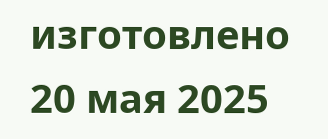изготовлено 20 мая 2025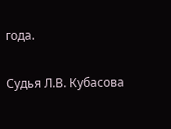года.

Судья Л.В. Кубасова